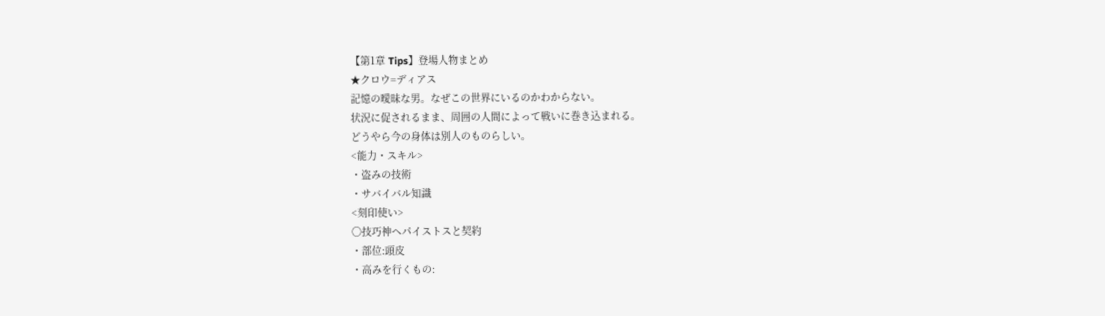【第1章 Tips】登場人物まとめ
★クロウ=ディアス
記憶の曖昧な男。なぜこの世界にいるのかわからない。
状況に促されるまま、周囲の人間によって戦いに巻き込まれる。
どうやら今の身体は別人のものらしい。
<能力・スキル>
・盗みの技術
・サバイバル知識
<刻印使い>
〇技巧神ヘパイストスと契約
・部位:頭皮
・高みを行くもの: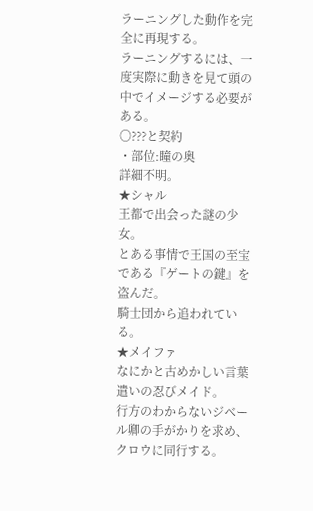ラーニングした動作を完全に再現する。
ラーニングするには、一度実際に動きを見て頭の中でイメージする必要がある。
〇???と契約
・部位:瞳の奥
詳細不明。
★シャル
王都で出会った謎の少女。
とある事情で王国の至宝である『ゲートの鍵』を盗んだ。
騎士団から追われている。
★メイファ
なにかと古めかしい言葉遣いの忍びメイド。
行方のわからないジベール卿の手がかりを求め、クロウに同行する。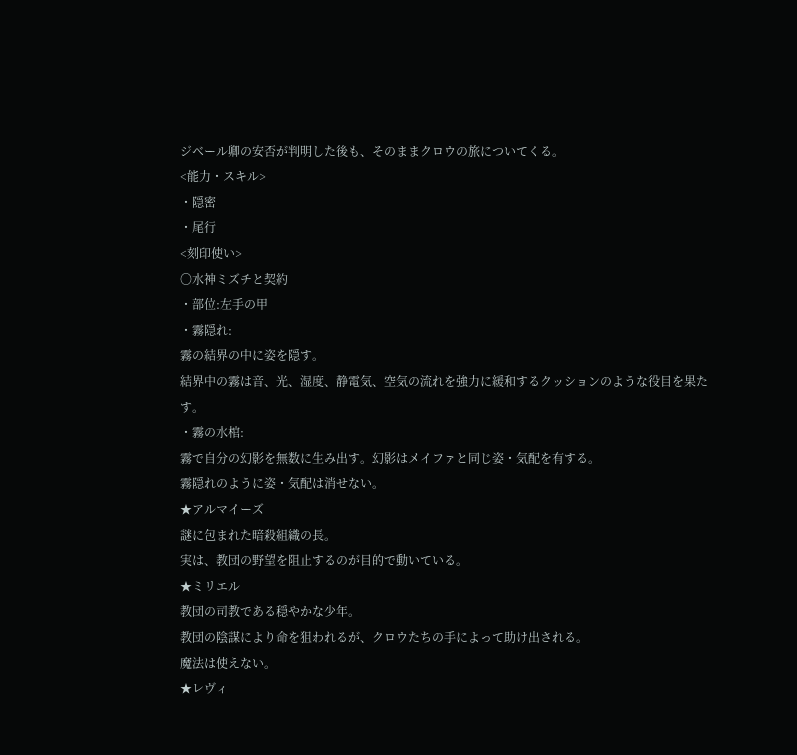ジベール卿の安否が判明した後も、そのままクロウの旅についてくる。
<能力・スキル>
・隠密
・尾行
<刻印使い>
〇水神ミズチと契約
・部位:左手の甲
・霧隠れ:
霧の結界の中に姿を隠す。
結界中の霧は音、光、湿度、静電気、空気の流れを強力に緩和するクッションのような役目を果たす。
・霧の水棺:
霧で自分の幻影を無数に生み出す。幻影はメイファと同じ姿・気配を有する。
霧隠れのように姿・気配は消せない。
★アルマイーズ
謎に包まれた暗殺組織の長。
実は、教団の野望を阻止するのが目的で動いている。
★ミリエル
教団の司教である穏やかな少年。
教団の陰謀により命を狙われるが、クロウたちの手によって助け出される。
魔法は使えない。
★レヴィ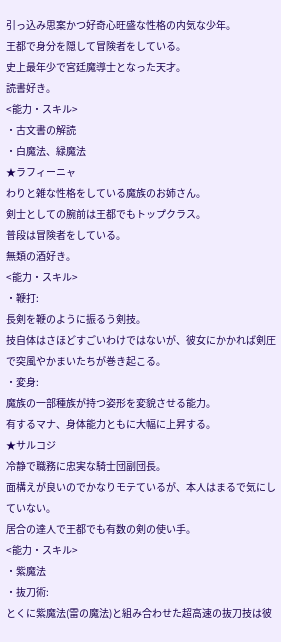引っ込み思案かつ好奇心旺盛な性格の内気な少年。
王都で身分を隠して冒険者をしている。
史上最年少で宮廷魔導士となった天才。
読書好き。
<能力・スキル>
・古文書の解読
・白魔法、緑魔法
★ラフィーニャ
わりと雑な性格をしている魔族のお姉さん。
剣士としての腕前は王都でもトップクラス。
普段は冒険者をしている。
無類の酒好き。
<能力・スキル>
・鞭打:
長剣を鞭のように振るう剣技。
技自体はさほどすごいわけではないが、彼女にかかれば剣圧で突風やかまいたちが巻き起こる。
・変身:
魔族の一部種族が持つ姿形を変貌させる能力。
有するマナ、身体能力ともに大幅に上昇する。
★サルコジ
冷静で職務に忠実な騎士団副団長。
面構えが良いのでかなりモテているが、本人はまるで気にしていない。
居合の達人で王都でも有数の剣の使い手。
<能力・スキル>
・紫魔法
・抜刀術:
とくに紫魔法(雷の魔法)と組み合わせた超高速の抜刀技は彼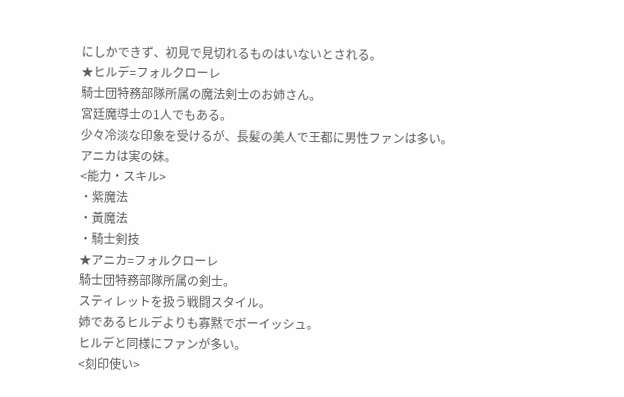にしかできず、初見で見切れるものはいないとされる。
★ヒルデ=フォルクローレ
騎士団特務部隊所属の魔法剣士のお姉さん。
宮廷魔導士の1人でもある。
少々冷淡な印象を受けるが、長髪の美人で王都に男性ファンは多い。
アニカは実の妹。
<能力・スキル>
・紫魔法
・黃魔法
・騎士剣技
★アニカ=フォルクローレ
騎士団特務部隊所属の剣士。
スティレットを扱う戦闘スタイル。
姉であるヒルデよりも寡黙でボーイッシュ。
ヒルデと同様にファンが多い。
<刻印使い>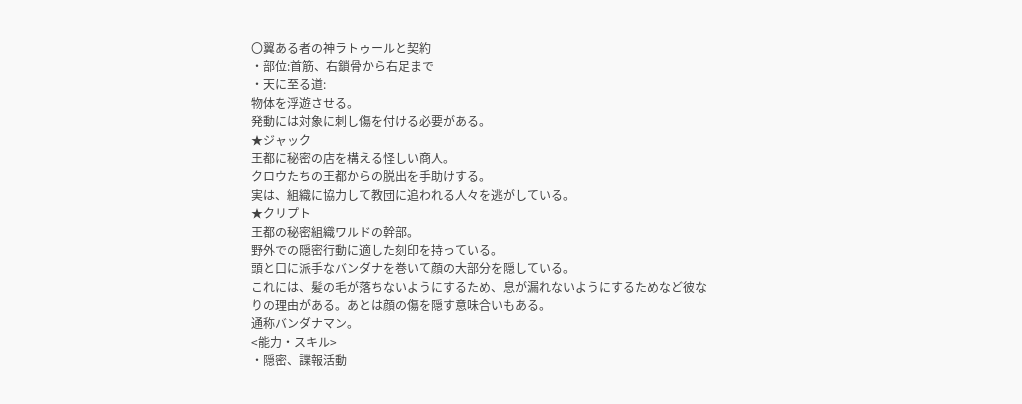〇翼ある者の神ラトゥールと契約
・部位:首筋、右鎖骨から右足まで
・天に至る道:
物体を浮遊させる。
発動には対象に刺し傷を付ける必要がある。
★ジャック
王都に秘密の店を構える怪しい商人。
クロウたちの王都からの脱出を手助けする。
実は、組織に協力して教団に追われる人々を逃がしている。
★クリプト
王都の秘密組織ワルドの幹部。
野外での隠密行動に適した刻印を持っている。
頭と口に派手なバンダナを巻いて顔の大部分を隠している。
これには、髪の毛が落ちないようにするため、息が漏れないようにするためなど彼なりの理由がある。あとは顔の傷を隠す意味合いもある。
通称バンダナマン。
<能力・スキル>
・隠密、諜報活動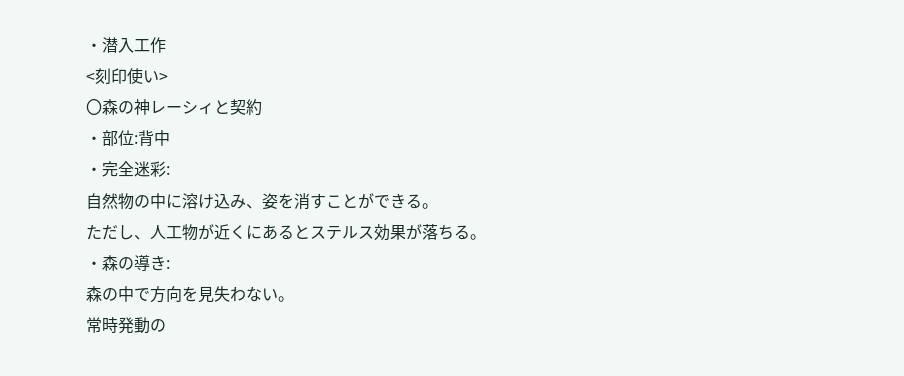・潜入工作
<刻印使い>
〇森の神レーシィと契約
・部位:背中
・完全迷彩:
自然物の中に溶け込み、姿を消すことができる。
ただし、人工物が近くにあるとステルス効果が落ちる。
・森の導き:
森の中で方向を見失わない。
常時発動の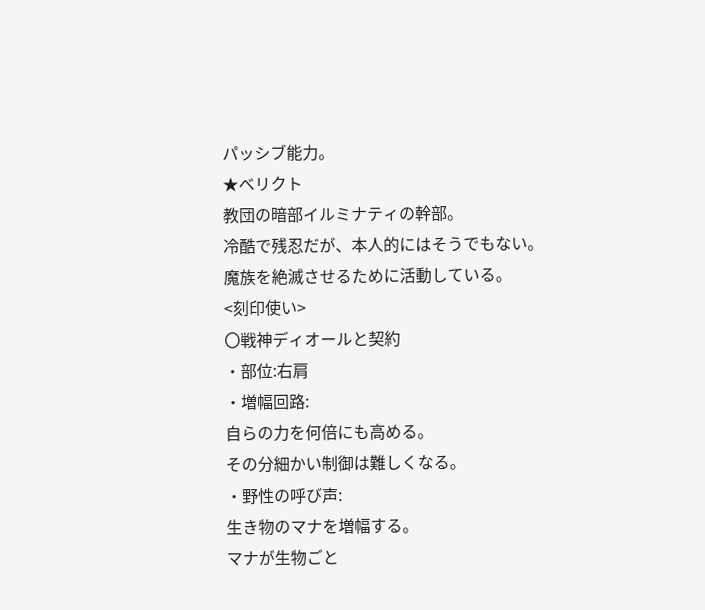パッシブ能力。
★ベリクト
教団の暗部イルミナティの幹部。
冷酷で残忍だが、本人的にはそうでもない。
魔族を絶滅させるために活動している。
<刻印使い>
〇戦神ディオールと契約
・部位:右肩
・増幅回路:
自らの力を何倍にも高める。
その分細かい制御は難しくなる。
・野性の呼び声:
生き物のマナを増幅する。
マナが生物ごと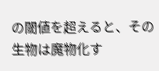の閾値を超えると、その生物は魔物化す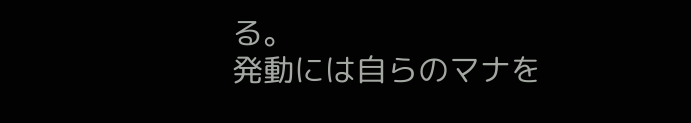る。
発動には自らのマナを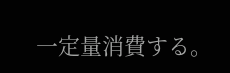一定量消費する。